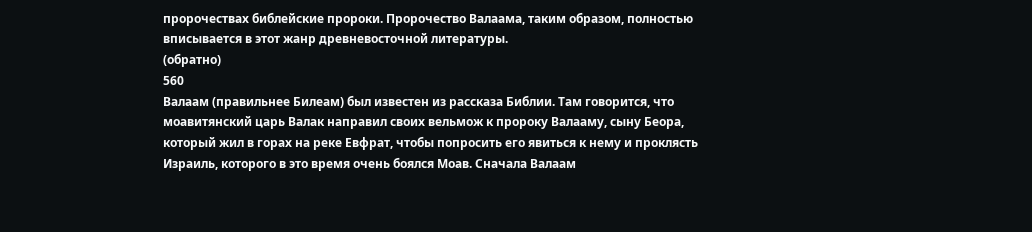пророчествах библейские пророки. Пророчество Валаама, таким образом, полностью вписывается в этот жанр древневосточной литературы.
(обратно)
560
Валаам (правильнее Билеам) был известен из рассказа Библии. Там говорится, что моавитянский царь Валак направил своих вельмож к пророку Валааму, сыну Беора, который жил в горах на реке Евфрат, чтобы попросить его явиться к нему и проклясть Израиль, которого в это время очень боялся Моав. Сначала Валаам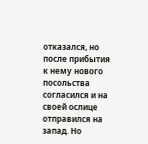отказался, но после прибытия к нему нового посольства согласился и на своей ослице отправился на запад. Но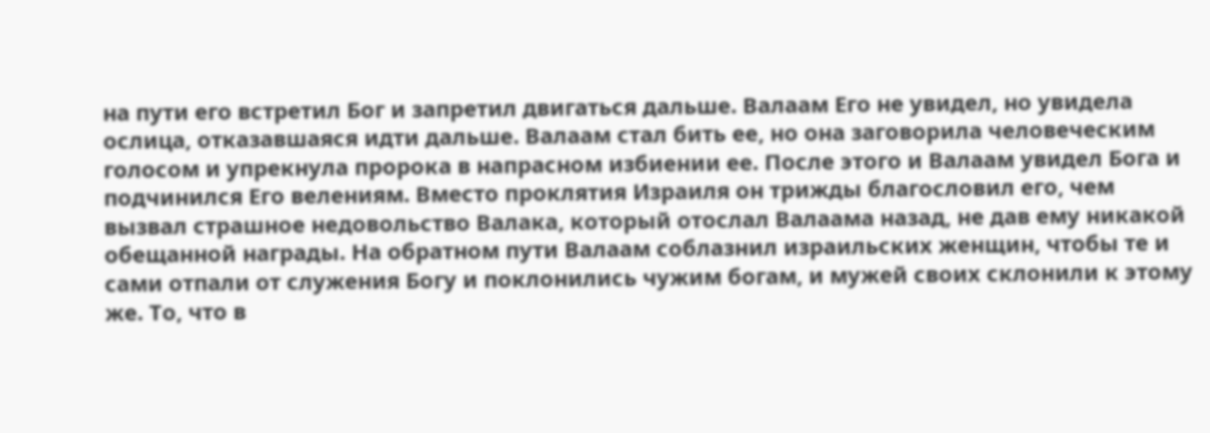на пути его встретил Бог и запретил двигаться дальше. Валаам Его не увидел, но увидела ослица, отказавшаяся идти дальше. Валаам стал бить ее, но она заговорила человеческим голосом и упрекнула пророка в напрасном избиении ее. После этого и Валаам увидел Бога и подчинился Его велениям. Вместо проклятия Израиля он трижды благословил его, чем вызвал страшное недовольство Валака, который отослал Валаама назад, не дав ему никакой обещанной награды. На обратном пути Валаам соблазнил израильских женщин, чтобы те и сами отпали от служения Богу и поклонились чужим богам, и мужей своих склонили к этому же. То, что в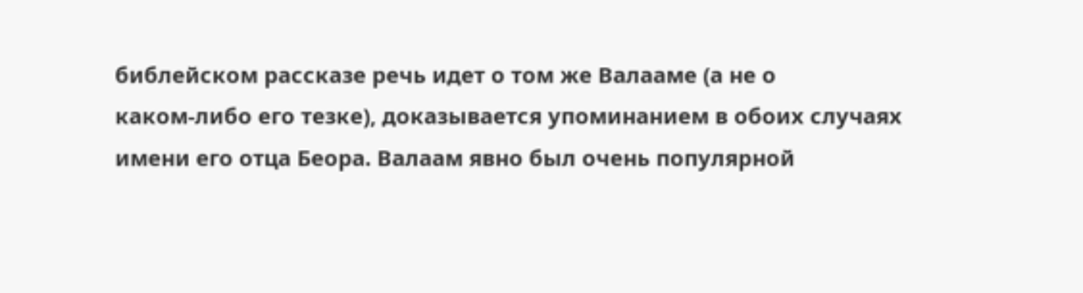библейском рассказе речь идет о том же Валааме (а не о каком‑либо его тезке), доказывается упоминанием в обоих случаях имени его отца Беора. Валаам явно был очень популярной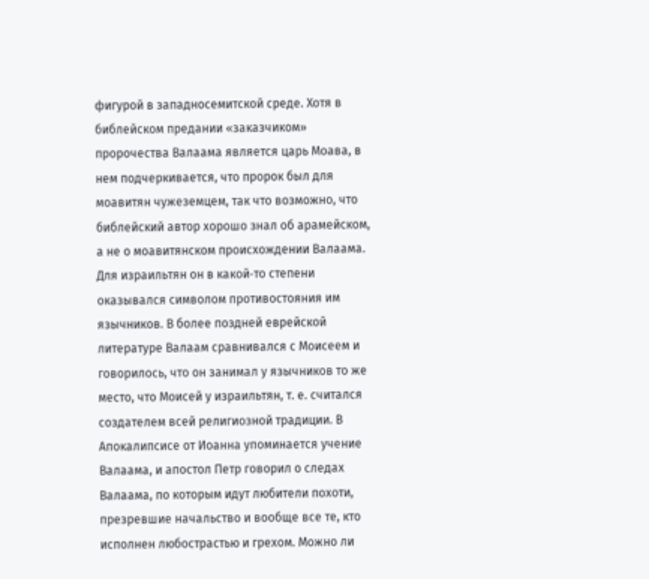фигурой в западносемитской среде. Хотя в библейском предании «заказчиком» пророчества Валаама является царь Моава, в нем подчеркивается, что пророк был для моавитян чужеземцем, так что возможно, что библейский автор хорошо знал об арамейском, а не о моавитянском происхождении Валаама. Для израильтян он в какой‑то степени оказывался символом противостояния им язычников. В более поздней еврейской литературе Валаам сравнивался с Моисеем и говорилось, что он занимал у язычников то же место, что Моисей у израильтян, т. е. считался создателем всей религиозной традиции. В Апокалипсисе от Иоанна упоминается учение Валаама, и апостол Петр говорил о следах Валаама, по которым идут любители похоти, презревшие начальство и вообще все те, кто исполнен любострастью и грехом. Можно ли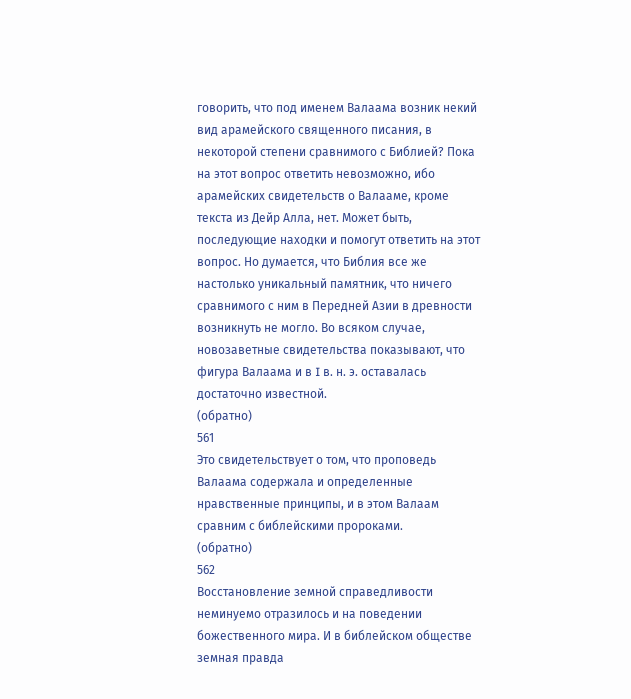говорить, что под именем Валаама возник некий вид арамейского священного писания, в некоторой степени сравнимого с Библией? Пока на этот вопрос ответить невозможно, ибо арамейских свидетельств о Валааме, кроме текста из Дейр Алла, нет. Может быть, последующие находки и помогут ответить на этот вопрос. Но думается, что Библия все же настолько уникальный памятник, что ничего сравнимого с ним в Передней Азии в древности возникнуть не могло. Во всяком случае, новозаветные свидетельства показывают, что фигура Валаама и в I в. н. э. оставалась достаточно известной.
(обратно)
561
Это свидетельствует о том, что проповедь Валаама содержала и определенные нравственные принципы, и в этом Валаам сравним с библейскими пророками.
(обратно)
562
Восстановление земной справедливости неминуемо отразилось и на поведении божественного мира. И в библейском обществе земная правда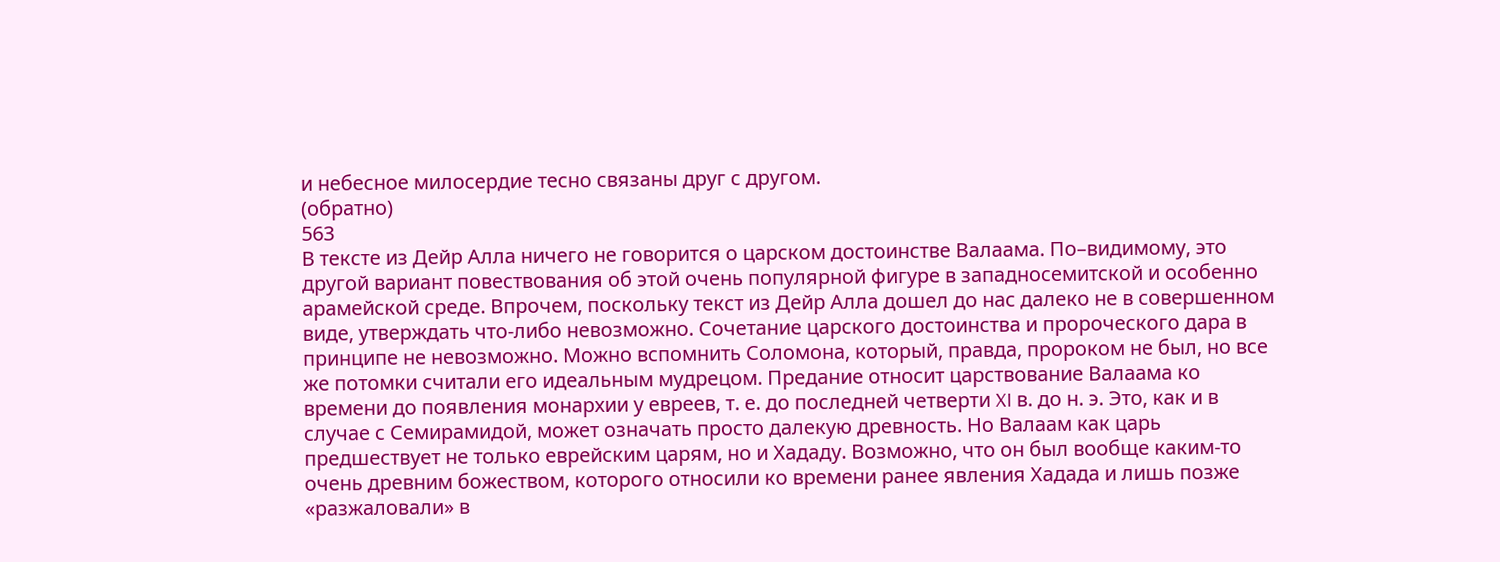и небесное милосердие тесно связаны друг с другом.
(обратно)
563
В тексте из Дейр Алла ничего не говорится о царском достоинстве Валаама. По–видимому, это другой вариант повествования об этой очень популярной фигуре в западносемитской и особенно арамейской среде. Впрочем, поскольку текст из Дейр Алла дошел до нас далеко не в совершенном виде, утверждать что‑либо невозможно. Сочетание царского достоинства и пророческого дара в принципе не невозможно. Можно вспомнить Соломона, который, правда, пророком не был, но все же потомки считали его идеальным мудрецом. Предание относит царствование Валаама ко времени до появления монархии у евреев, т. е. до последней четверти XI в. до н. э. Это, как и в случае с Семирамидой, может означать просто далекую древность. Но Валаам как царь предшествует не только еврейским царям, но и Хададу. Возможно, что он был вообще каким‑то очень древним божеством, которого относили ко времени ранее явления Хадада и лишь позже «разжаловали» в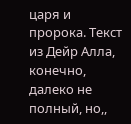царя и пророка. Текст из Дейр Алла, конечно, далеко не полный, но,,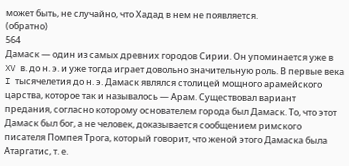может быть, не случайно, что Хадад в нем не появляется.
(обратно)
564
Дамаск — один из самых древних городов Сирии. Он упоминается уже в XV в. до н. э. и уже тогда играет довольно значительную роль. В первые века I тысячелетия до н. э. Дамаск являлся столицей мощного арамейского царства, которое так и называлось — Арам. Существовал вариант предания, согласно которому основателем города был Дамаск. То, что этот Дамаск был бог, а не человек, доказывается сообщением римского писателя Помпея Трога, который говорит, что женой этого Дамаска была Атаргатис, т. е.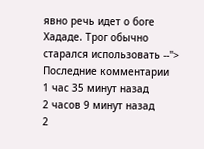явно речь идет о боге Хададе. Трог обычно старался использовать --">
Последние комментарии
1 час 35 минут назад
2 часов 9 минут назад
2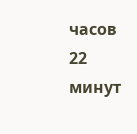часов 22 минут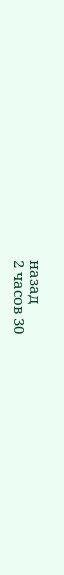назад
2 часов 30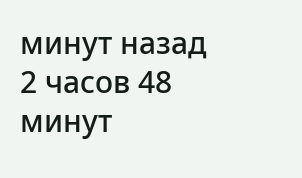минут назад
2 часов 48 минут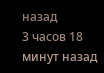назад
3 часов 18 минут назад